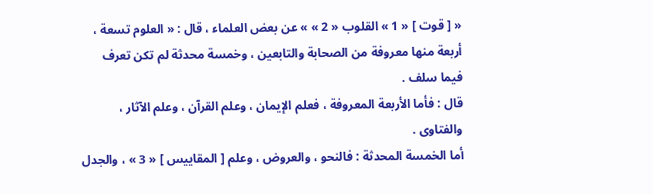« [ قوت ] « 1 » القلوب « 2 » » عن بعض العلماء ، قال : « العلوم تسعة ، أربعة منها معروفة من الصحابة والتابعين ، وخمسة محدثة لم تكن تعرف فيما سلف .
قال : فأما الأربعة المعروفة ، فعلم الإيمان ، وعلم القرآن ، وعلم الآثار ، والفتاوى .
أما الخمسة المحدثة : فالنحو ، والعروض ، وعلم [ المقاييس ] « 3 » ، والجدل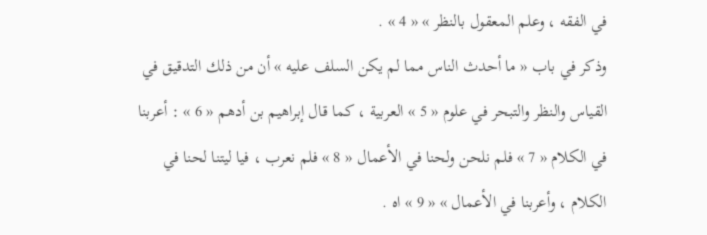في الفقه ، وعلم المعقول بالنظر » « 4 » .
وذكر في باب « ما أحدث الناس مما لم يكن السلف عليه » أن من ذلك التدقيق في القياس والنظر والتبحر في علوم « 5 » العربية ، كما قال إبراهيم بن أدهم « 6 » : أعربنا في الكلام « 7 » فلم نلحن ولحنا في الأعمال « 8 » فلم نعرب ، فيا ليتنا لحنا في الكلام ، وأعربنا في الأعمال » « 9 » اه .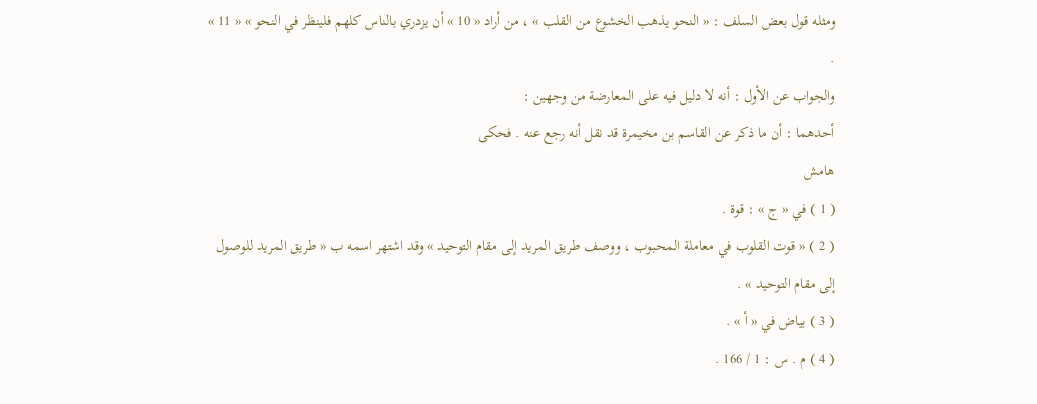ومثله قول بعض السلف : « النحو يذهب الخشوع من القلب » ، من أراد « 10 » أن يزدري بالناس كلهم فلينظر في النحو » « 11 » .
والجواب عن الأول : أنه لا دليل فيه على المعارضة من وجهين :
أحدهما : أن ما ذكر عن القاسم بن مخيمرة قد نقل أنه رجع عنه . فحكى
هامش
( 1 ) في « ج » : قوة .
( 2 ) « قوت القلوب في معاملة المحبوب ، ووصف طريق المريد إلى مقام التوحيد » وقد اشتهر اسمه ب « طريق المريد للوصول إلى مقام التوحيد » .
( 3 ) بياض في « أ » .
( 4 ) م . س : 1 / 166 .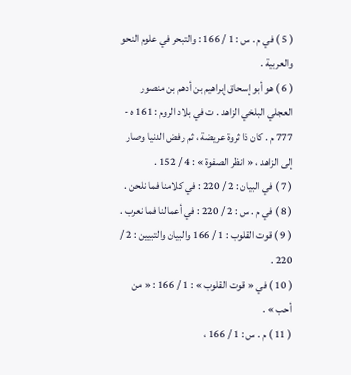( 5 ) في م . س : 1 / 166 : والتبحر في علوم النحو والعربية .
( 6 ) هو أبو إسحاق إبراهيم بن أدهم بن منصور العجلي البلخي الزاهد . ت في بلاد الروم : 161 ه - 777 م . كان ذا ثروة عريضة ، ثم رفض الدنيا وصار إلى الزاهد ، « انظر الصفوة » : 4 / 152 .
( 7 ) في البيان : 2 / 220 : في كلامنا فما نلحن .
( 8 ) في م . س : 2 / 220 : في أعمالنا فما نعرب .
( 9 ) قوت القلوب : 1 / 166 والبيان والتبيين : 2 / 220 .
( 10 ) في « قوت القلوب » : 1 / 166 : « من أحب » .
( 11 ) م . س : 1 / 166 ،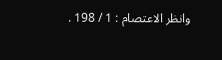وانظر الاعتصام : 1 / 198 .